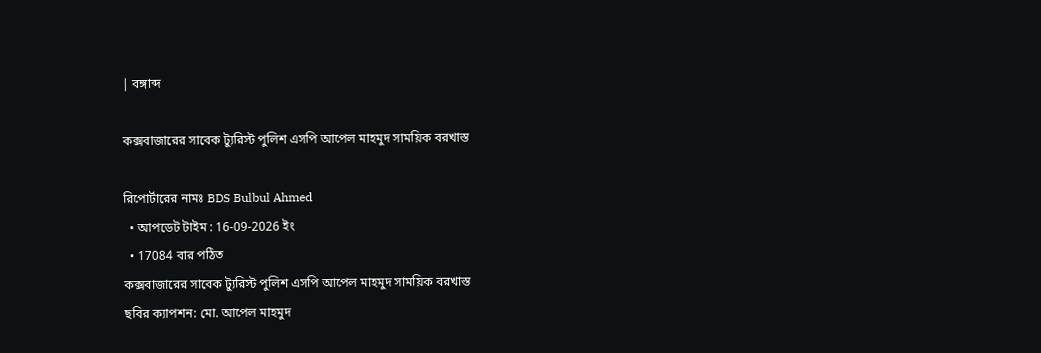| বঙ্গাব্দ

কক্সবাজারের সাবেক ট্যুরিস্ট পুলিশ এসপি আপেল মাহমুদ সাময়িক বরখাস্ত

রিপোর্টারের নামঃ BDS Bulbul Ahmed
  • আপডেট টাইম : 16-09-2026 ইং
  • 17084 বার পঠিত
কক্সবাজারের সাবেক ট্যুরিস্ট পুলিশ এসপি আপেল মাহমুদ সাময়িক বরখাস্ত
ছবির ক্যাপশন: মো. আপেল মাহমুদ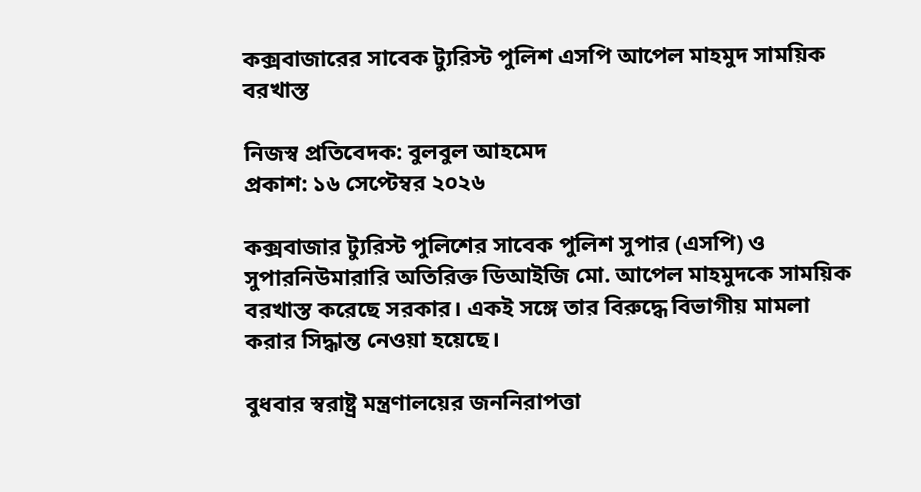কক্সবাজারের সাবেক ট্যুরিস্ট পুলিশ এসপি আপেল মাহমুদ সাময়িক বরখাস্ত

নিজস্ব প্রতিবেদক: বুলবুল আহমেদ
প্রকাশ: ১৬ সেপ্টেম্বর ২০২৬

কক্সবাজার ট্যুরিস্ট পুলিশের সাবেক পুলিশ সুপার (এসপি) ও সুপারনিউমারারি অতিরিক্ত ডিআইজি মো. আপেল মাহমুদকে সাময়িক বরখাস্ত করেছে সরকার। একই সঙ্গে তার বিরুদ্ধে বিভাগীয় মামলা করার সিদ্ধান্ত নেওয়া হয়েছে।

বুধবার স্বরাষ্ট্র মন্ত্রণালয়ের জননিরাপত্তা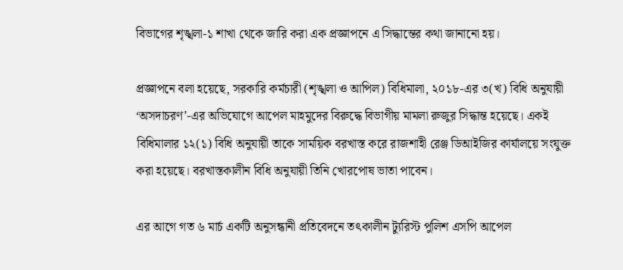বিভাগের শৃঙ্খলা-১ শাখা থেকে জারি করা এক প্রজ্ঞাপনে এ সিদ্ধান্তের কথা জানানো হয়।

প্রজ্ঞাপনে বলা হয়েছে, সরকারি কর্মচারী (শৃঙ্খলা ও আপিল) বিধিমালা, ২০১৮-এর ৩(খ) বিধি অনুযায়ী ‘অসদাচরণ’-এর অভিযোগে আপেল মাহমুদের বিরুদ্ধে বিভাগীয় মামলা রুজুর সিদ্ধান্ত হয়েছে। একই বিধিমালার ১২(১) বিধি অনুযায়ী তাকে সাময়িক বরখাস্ত করে রাজশাহী রেঞ্জ ডিআইজির কার্যালয়ে সংযুক্ত করা হয়েছে। বরখাস্তকালীন বিধি অনুযায়ী তিনি খোরপোষ ভাতা পাবেন।

এর আগে গত ৬ মার্চ একটি অনুসন্ধানী প্রতিবেদনে তৎকালীন ট্যুরিস্ট পুলিশ এসপি আপেল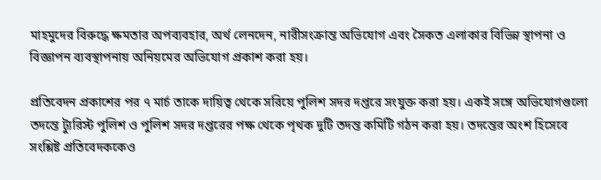মাহমুদের বিরুদ্ধে ক্ষমতার অপব্যবহার, অর্থ লেনদেন, নারীসংক্রান্ত অভিযোগ এবং সৈকত এলাকার বিভিন্ন স্থাপনা ও বিজ্ঞাপন ব্যবস্থাপনায় অনিয়মের অভিযোগ প্রকাশ করা হয়।

প্রতিবেদন প্রকাশের পর ৭ মার্চ তাকে দায়িত্ব থেকে সরিয়ে পুলিশ সদর দপ্তরে সংযুক্ত করা হয়। একই সঙ্গে অভিযোগগুলো তদন্তে ট্যুরিস্ট পুলিশ ও পুলিশ সদর দপ্তরের পক্ষ থেকে পৃথক দুটি তদন্ত কমিটি গঠন করা হয়। তদন্তের অংশ হিসেবে সংশ্লিষ্ট প্রতিবেদককেও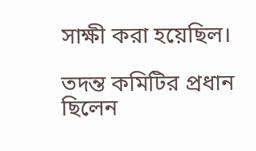সাক্ষী করা হয়েছিল।

তদন্ত কমিটির প্রধান ছিলেন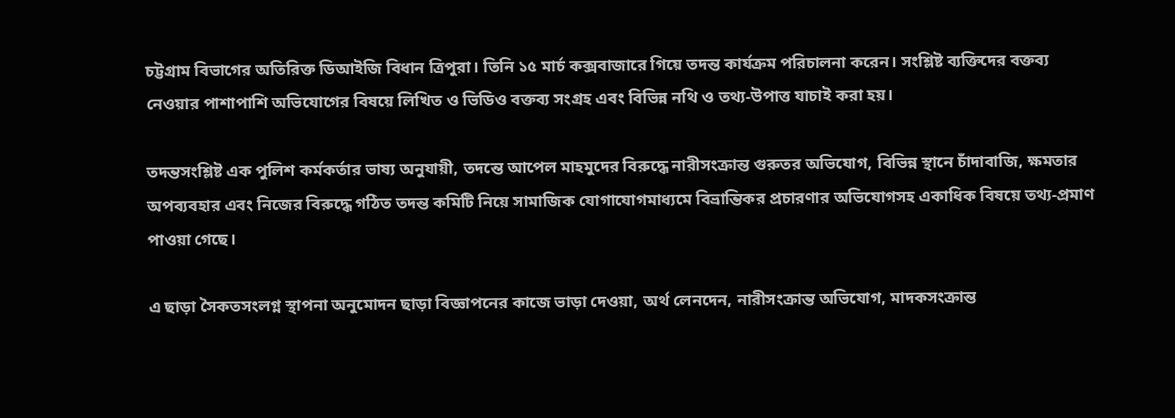চট্টগ্রাম বিভাগের অতিরিক্ত ডিআইজি বিধান ত্রিপুরা। তিনি ১৫ মার্চ কক্সবাজারে গিয়ে তদন্ত কার্যক্রম পরিচালনা করেন। সংশ্লিষ্ট ব্যক্তিদের বক্তব্য নেওয়ার পাশাপাশি অভিযোগের বিষয়ে লিখিত ও ভিডিও বক্তব্য সংগ্রহ এবং বিভিন্ন নথি ও তথ্য-উপাত্ত যাচাই করা হয়।

তদন্তসংশ্লিষ্ট এক পুলিশ কর্মকর্তার ভাষ্য অনুযায়ী, তদন্তে আপেল মাহমুদের বিরুদ্ধে নারীসংক্রান্ত গুরুতর অভিযোগ, বিভিন্ন স্থানে চাঁদাবাজি, ক্ষমতার অপব্যবহার এবং নিজের বিরুদ্ধে গঠিত তদন্ত কমিটি নিয়ে সামাজিক যোগাযোগমাধ্যমে বিভ্রান্তিকর প্রচারণার অভিযোগসহ একাধিক বিষয়ে তথ্য-প্রমাণ পাওয়া গেছে।

এ ছাড়া সৈকতসংলগ্ন স্থাপনা অনুমোদন ছাড়া বিজ্ঞাপনের কাজে ভাড়া দেওয়া, অর্থ লেনদেন, নারীসংক্রান্ত অভিযোগ, মাদকসংক্রান্ত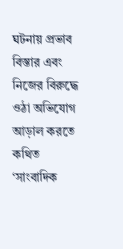ঘটনায় প্রভাব বিস্তার এবং নিজের বিরুদ্ধে ওঠা অভিযোগ আড়াল করতে কথিত ‘সাংবাদিক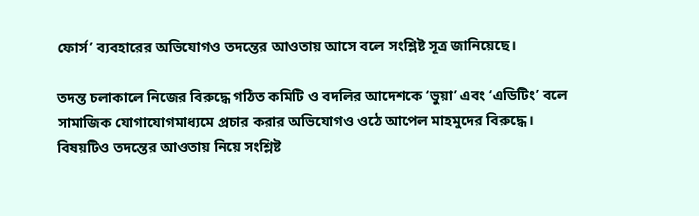ফোর্স’ ব্যবহারের অভিযোগও তদন্তের আওতায় আসে বলে সংশ্লিষ্ট সূত্র জানিয়েছে।

তদন্ত চলাকালে নিজের বিরুদ্ধে গঠিত কমিটি ও বদলির আদেশকে ‘ভুয়া’ এবং ‘এডিটিং’ বলে সামাজিক যোগাযোগমাধ্যমে প্রচার করার অভিযোগও ওঠে আপেল মাহমুদের বিরুদ্ধে। বিষয়টিও তদন্তের আওতায় নিয়ে সংশ্লিষ্ট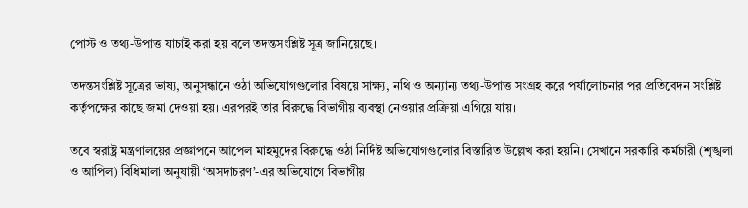পোস্ট ও তথ্য-উপাত্ত যাচাই করা হয় বলে তদন্তসংশ্লিষ্ট সূত্র জানিয়েছে।

তদন্তসংশ্লিষ্ট সূত্রের ভাষ্য, অনুসন্ধানে ওঠা অভিযোগগুলোর বিষয়ে সাক্ষ্য, নথি ও অন্যান্য তথ্য-উপাত্ত সংগ্রহ করে পর্যালোচনার পর প্রতিবেদন সংশ্লিষ্ট কর্তৃপক্ষের কাছে জমা দেওয়া হয়। এরপরই তার বিরুদ্ধে বিভাগীয় ব্যবস্থা নেওয়ার প্রক্রিয়া এগিয়ে যায়।

তবে স্বরাষ্ট্র মন্ত্রণালয়ের প্রজ্ঞাপনে আপেল মাহমুদের বিরুদ্ধে ওঠা নির্দিষ্ট অভিযোগগুলোর বিস্তারিত উল্লেখ করা হয়নি। সেখানে সরকারি কর্মচারী (শৃঙ্খলা ও আপিল) বিধিমালা অনুযায়ী ‘অসদাচরণ’-এর অভিযোগে বিভাগীয়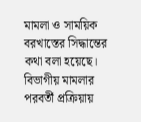মামলা ও সাময়িক বরখাস্তের সিদ্ধান্তের কথা বলা হয়েছে। বিভাগীয় মামলার পরবর্তী প্রক্রিয়ায়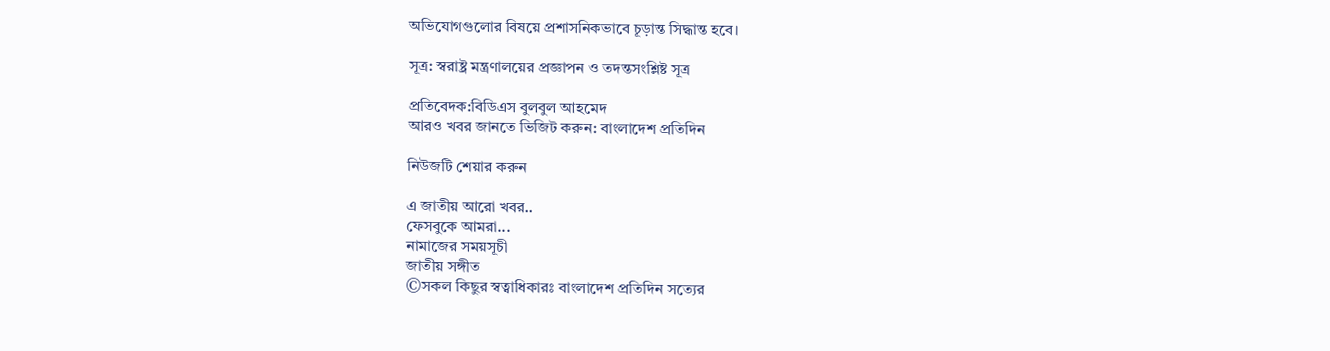অভিযোগগুলোর বিষয়ে প্রশাসনিকভাবে চূড়ান্ত সিদ্ধান্ত হবে।

সূত্র: স্বরাষ্ট্র মন্ত্রণালয়ের প্রজ্ঞাপন ও তদন্তসংশ্লিষ্ট সূত্র

প্রতিবেদক:বিডিএস বুলবুল আহমেদ
আরও খবর জানতে ভিজিট করুন: বাংলাদেশ প্রতিদিন

নিউজটি শেয়ার করুন

এ জাতীয় আরো খবর..
ফেসবুকে আমরা...
নামাজের সময়সূচী
জাতীয় সঙ্গীত
©সকল কিছুর স্বত্বাধিকারঃ বাংলাদেশ প্রতিদিন সত্যের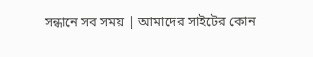সন্ধানে সব সময় | আমাদের সাইটের কোন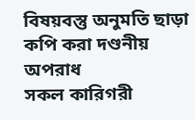বিষয়বস্তু অনুমতি ছাড়া কপি করা দণ্ডনীয় অপরাধ
সকল কারিগরী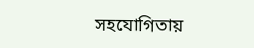সহযোগিতায়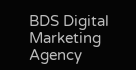BDS Digital Marketing Agency